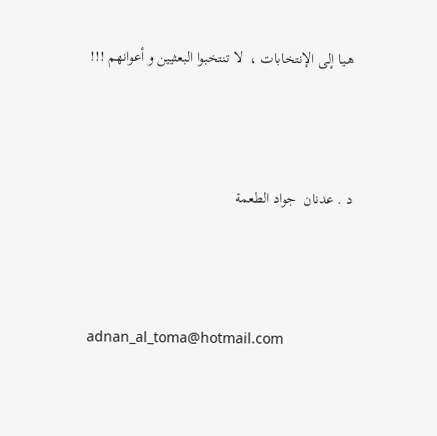هـيـا إلى الإنتخابات ،  لا تـنتخبوا البعثيين و أعوانهم !!!



د . عدنان  جواد الطعمة



adnan_al_toma@hotmail.com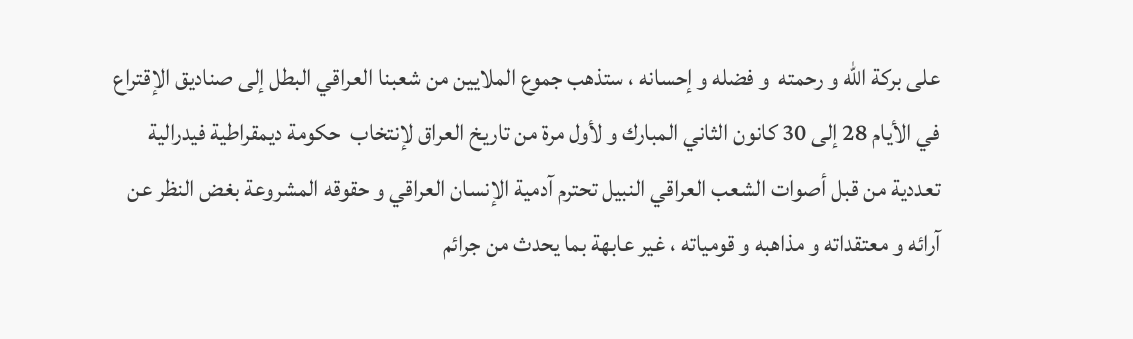على بركة الله و رحمته  و فضله و إحسانه ، ستذهب جموع الملايين من شعبنا العراقي البطل إلى صناديق الإقتراع في الأيام 28 إلى 30 كانون الثاني المبارك و لأول مرة من تاريخ العراق لإنتخاب  حكومة ديمقراطية فيدرالية تعددية من قبل أصوات الشعب العراقي النبيل تحترم آدمية الإنسان العراقي و حقوقه المشروعة بغض النظر عن آرائه و معتقداته و مذاهبه و قومياته ، غير عابهة بما يحدث من جرائم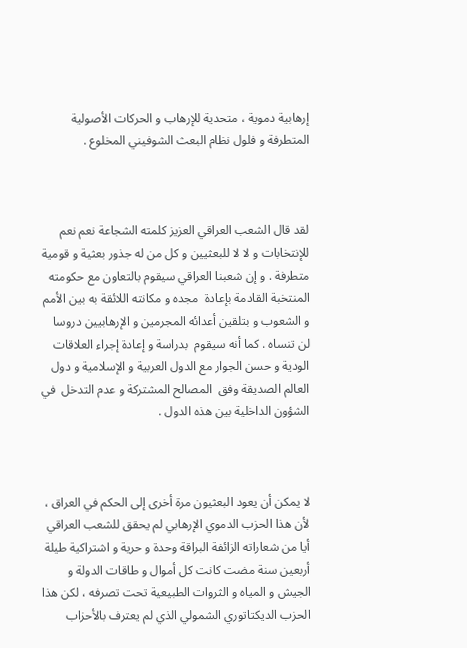إرهابية دموية ، متحدية للإرهاب و الحركات الأصولية المتطرفة و فلول نظام البعث الشوفيني المخلوع .



لقد قال الشعب العراقي العزيز كلمته الشجاعة نعم نعم للإنتخابات و لا لا للبعثيين و كل من له جذور بعثية و قومية متطرفة . و إن شعبنا العراقي سيقوم بالتعاون مع حكومته المنتخبة القادمة بإعادة  مجده و مكانته اللائقة به بين الأمم و الشعوب و بتلقين أعدائه المجرمين و الإرهابيين دروسا لن تنساه . كما أنه سيقوم  بدراسة و إعادة إجراء العلاقات الودية و حسن الجوار مع الدول العربية و الإسلامية و دول العالم الصديقة وفق  المصالح المشتركة و عدم التدخل  في الشؤون الداخلية بين هذه الدول .



لا يمكن أن يعود البعثيون مرة أخرى إلى الحكم في العراق ، لأن هذا الحزب الدموي الإرهابي لم يحقق للشعب العراقي أيا من شعاراته الزائفة البراقة وحدة و حرية و اشتراكية طيلة أربعين سنة مضت كانت كل أموال و طاقات الدولة و الجيش و المياه و الثروات الطبيعية تحت تصرفه ، لكن هذا الحزب الديكتاتوري الشمولي الذي لم يعترف بالأحزاب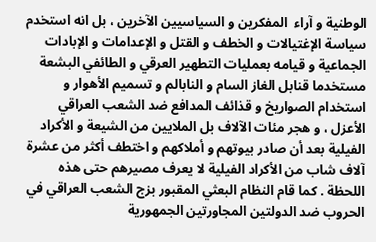الوطنية و آراء  المفكرين و السياسيين الآخرين ، بل انه استخدم سياسة الإغتيالات و الخطف و القتل و الإعدامات و الإبادات الجماعية و قيامه بعمليات التطهير العرقي و الطائفي البشعة مستخدما قنابل الغاز السام و النابالم و تسميم الأهوار و استخدام الصواريخ و قذائف المدافع ضد الشعب العراقي الأعزل ، و هجر مئات الآلاف بل الملايين من الشيعة و الأكراد الفيلية بعد أن صادر بيوتهم و أملاكهم و اختطف أكثر من عشرة آلاف شاب من الأكراد الفيلية لا يعرف مصيرهم حتى هذه اللحظة . كما قام النظام البعثي المقبور بزج الشعب العراقي في الحروب ضد الدولتين المجاورتين الجمهورية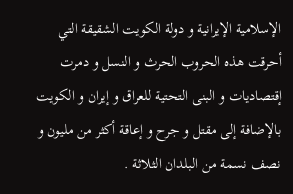الإسلامية الإيرانية و دولة الكويت الشقيقة التي أحرقت هذه الحروب الحرث و النسل و دمرت إقتصاديات و البنى التحتية للعراق و إيران و الكويت بالإضافة إلى مقتل و جرح و إعاقة أكثر من مليون و نصف نسمة من البلدان الثلاثة .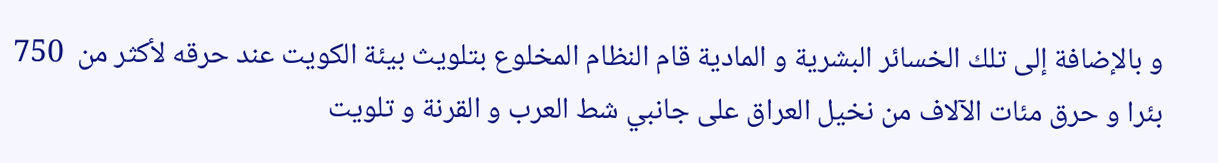و بالإضافة إلى تلك الخسائر البشرية و المادية قام النظام المخلوع بتلويث بيئة الكويت عند حرقه لأكثر من  750 بئرا و حرق مئات الآلاف من نخيل العراق على جانبي شط العرب و القرنة و تلويت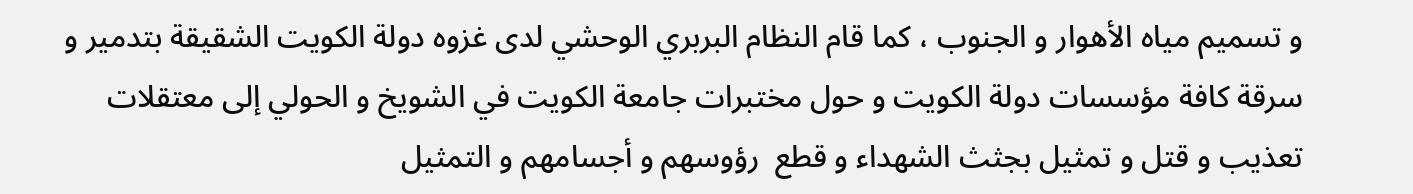و تسميم مياه الأهوار و الجنوب ، كما قام النظام البربري الوحشي لدى غزوه دولة الكويت الشقيقة بتدمير و سرقة كافة مؤسسات دولة الكويت و حول مختبرات جامعة الكويت في الشويخ و الحولي إلى معتقلات تعذيب و قتل و تمثيل بجثث الشهداء و قطع  رؤوسهم و أجسامهم و التمثيل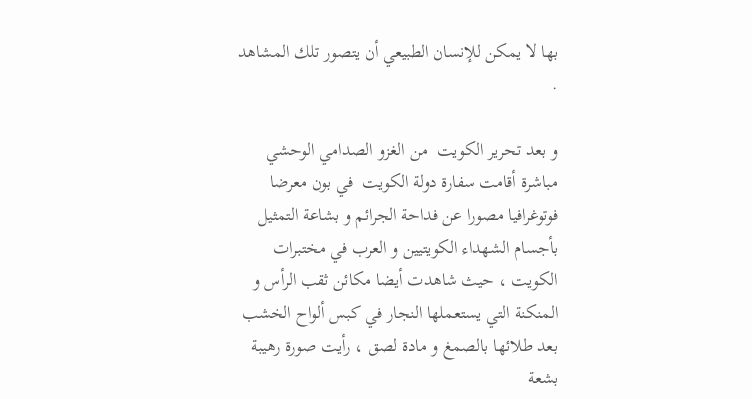بها لا يمكن للإنسان الطبيعي أن يتصور تلك المشاهد .

و بعد تحرير الكويت  من الغزو الصدامي الوحشي مباشرة أقامت سفارة دولة الكويت  في بون معرضا فوتوغرافيا مصورا عن فداحة الجرائم و بشاعة التمثيل بأجسام الشهداء الكويتيين و العرب في مختبرات الكويت ، حيث شاهدت أيضا مكائن ثقب الرأس و المنكنة التي يستعملها النجار في كبس ألواح الخشب بعد طلائها بالصمغ و مادة لصق ، رأيت صورة رهيبة بشعة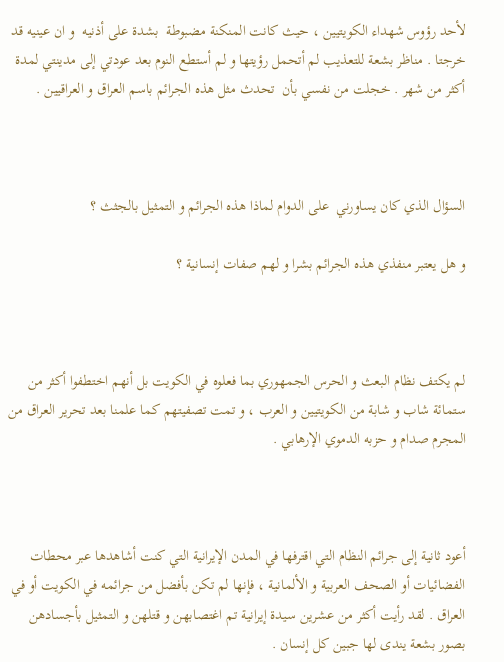لأحد رؤوس شهداء الكويتيين ، حيث كانت المنكنة مضبوطة  بشدة على أذنيه  و ان عينيه قد خرجتا . مناظر بشعة للتعذيب لم أتحمل رؤيتها و لم أستطع النوم بعد عودتي إلى مدينتي لمدة أكثر من شهر . خجلت من نفسي بأن  تحدث مثل هذه الجرائم باسم العراق و العراقيين .



السؤال الذي كان يساورني  على الدوام لماذا هذه الجرائم و التمثيل بالجثث ؟

و هل يعتبر منفذي هذه الجرائم بشرا و لهم صفات إنسانية ؟



لم يكتف نظام البعث و الحرس الجمهوري بما فعلوه في الكويت بل أنهم اختطفوا أكثر من ستمائة شاب و شابة من الكويتيين و العرب ، و تمت تصفيتهم كما علمنا بعد تحرير العراق من المجرم صدام و حزبه الدموي الإرهابي .



أعود ثانية إلى جرائم النظام التي اقترفها في المدن الإيرانية التي كنت أشاهدها عبر محطات الفضائيات أو الصحف العربية و الألمانية ، فإنها لم تكن بأفضل من جرائمه في الكويت أو في العراق . لقد رأيت أكثر من عشرين سيدة إيرانية تم اغتصابهن و قتلهن و التمثيل بأجسادهن بصور بشعة يندى لها جبين كل إنسان .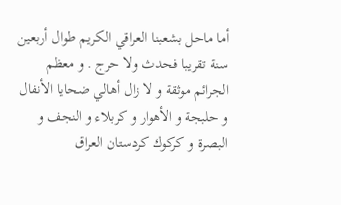أما ماحل بشعبنا العراقي الكريم طوال أربعين سنة تقريبا فحدث ولا حرج . و معظم الجرائم موثقة و لا زال أهالي ضحايا الأنفال و حلبجة و الأهوار و كربلاء و النجف و البصرة و كركوك كردستان العراق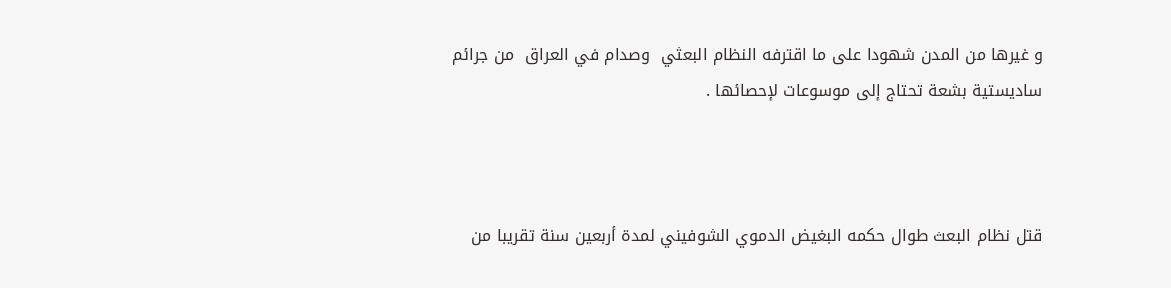و غيرها من المدن شهودا على ما اقترفه النظام البعثي  وصدام في العراق  من جرائم ساديستية بشعة تحتاج إلى موسوعات لإحصائها .



قتل نظام البعث طوال حكمه البغيض الدموي الشوفيني لمدة أربعين سنة تقريبا من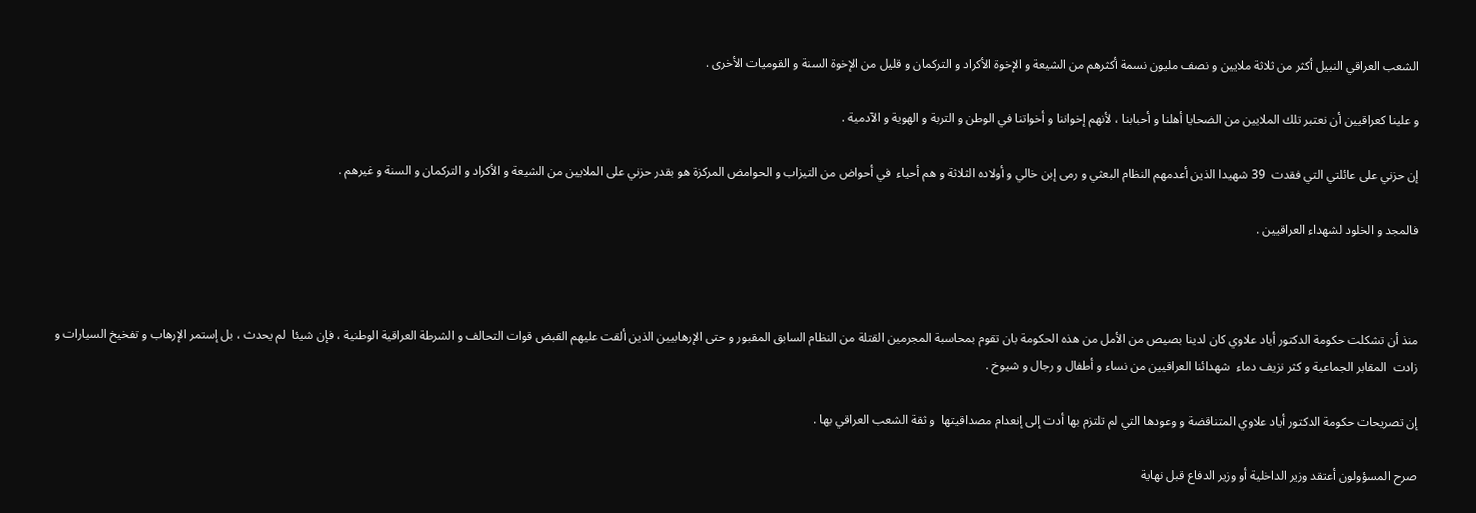الشعب العراقي النبيل أكثر من ثلاثة ملايين و نصف مليون نسمة أكثرهم من الشيعة و الإخوة الأكراد و التركمان و قليل من الإخوة السنة و القوميات الأخرى .

و علينا كعراقيين أن نعتبر تلك الملايين من الضحايا أهلنا و أحبابنا ، لأنهم إخواننا و أخواتنا في الوطن و التربة و الهوية و الآدمية .

إن حزني على عائلتي التي فقدت  39 شهيدا الذين أعدمهم النظام البعثي و رمى إبن خالي و أولاده الثلاثة و هم أحياء  في أحواض من التيزاب و الحوامض المركزة هو بقدر حزني على الملايين من الشيعة و الأكراد و التركمان و السنة و غيرهم .

فالمجد و الخلود لشهداء العراقيين .



منذ أن تشكلت حكومة الدكتور أياد علاوي كان لدينا بصيص من الأمل من هذه الحكومة بان تقوم بمحاسبة المجرمين القتلة من النظام السابق المقبور و حتى الإرهابيين الذين ألقت عليهم القبض قوات التحالف و الشرطة العراقية الوطنية ، فإن شيئا  لم يحدث ، بل إستمر الإرهاب و تفخيخ السيارات و زادت  المقابر الجماعية و كثر نزيف دماء  شهدائنا العراقيين من نساء و أطفال و رجال و شيوخ .

إن تصريحات حكومة الدكتور أياد علاوي المتناقضة و وعودها التي لم تلتزم بها أدت إلى إنعدام مصداقيتها  و ثقة الشعب العراقي بها .

صرح المسؤولون أعتقد وزير الداخلية أو وزير الدفاع قبل نهاية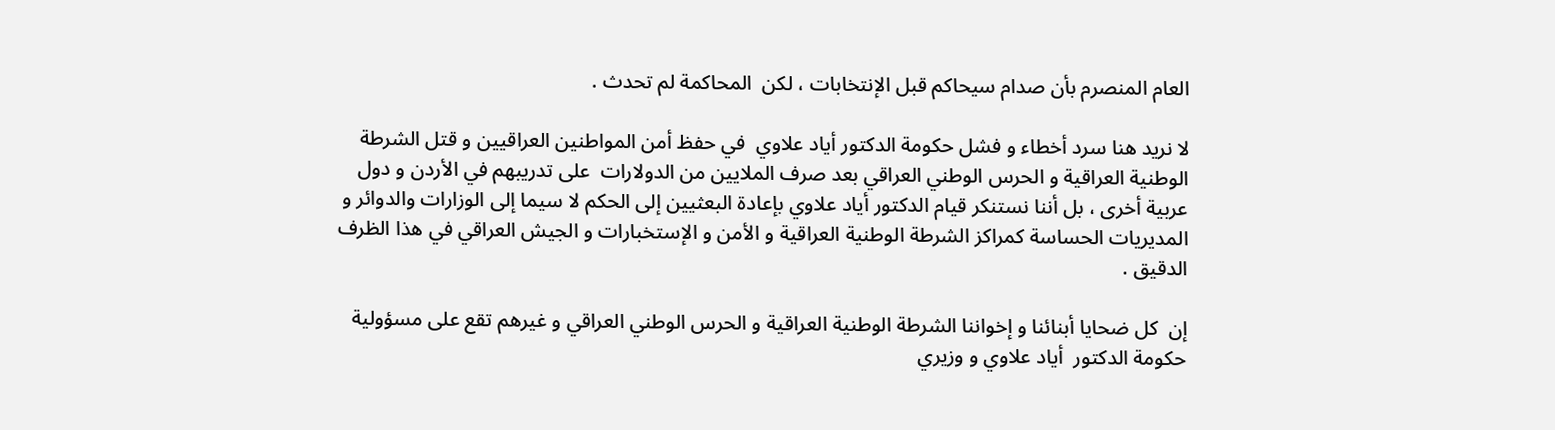العام المنصرم بأن صدام سيحاكم قبل الإنتخابات ، لكن  المحاكمة لم تحدث .

لا نريد هنا سرد أخطاء و فشل حكومة الدكتور أياد علاوي  في حفظ أمن المواطنين العراقيين و قتل الشرطة الوطنية العراقية و الحرس الوطني العراقي بعد صرف الملايين من الدولارات  على تدريبهم في الأردن و دول عربية أخرى ، بل أننا نستنكر قيام الدكتور أياد علاوي بإعادة البعثيين إلى الحكم لا سيما إلى الوزارات والدوائر و المديريات الحساسة كمراكز الشرطة الوطنية العراقية و الأمن و الإستخبارات و الجيش العراقي في هذا الظرف الدقيق .

إن  كل ضحايا أبنائنا و إخواننا الشرطة الوطنية العراقية و الحرس الوطني العراقي و غيرهم تقع على مسؤولية حكومة الدكتور  أياد علاوي و وزيري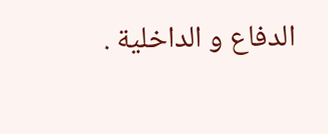الدفاع و الداخلية .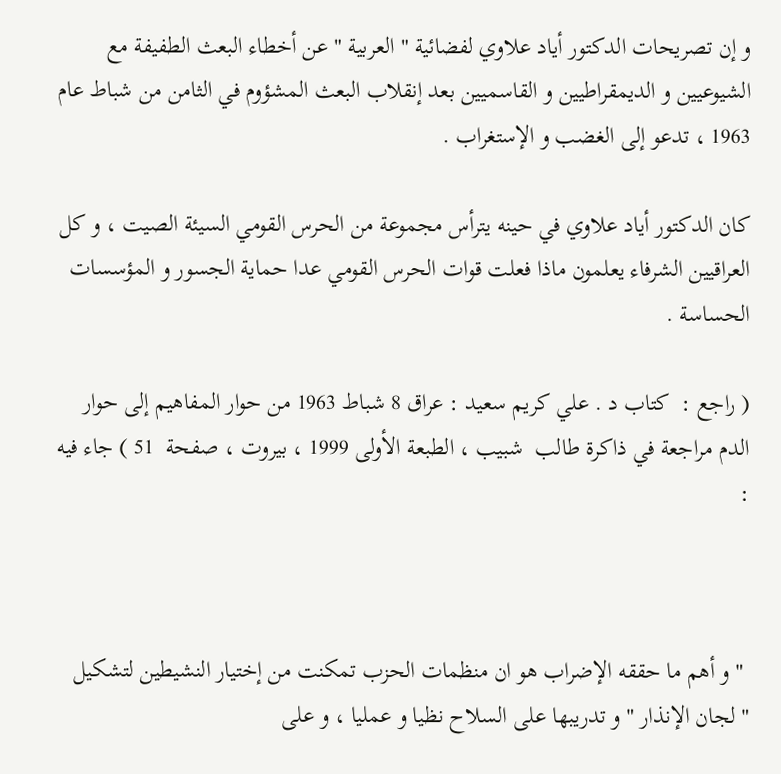و إن تصريحات الدكتور أياد علاوي لفضائية " العربية " عن أخطاء البعث الطفيفة مع الشيوعيين و الديمقراطيين و القاسميين بعد إنقلاب البعث المشؤوم في الثامن من شباط عام  1963 ، تدعو إلى الغضب و الإستغراب .

كان الدكتور أياد علاوي في حينه يترأس مجموعة من الحرس القومي السيئة الصيت ، و كل العراقيين الشرفاء يعلمون ماذا فعلت قوات الحرس القومي عدا حماية الجسور و المؤسسات الحساسة .

( راجع :  كتاب د . علي كريم سعيد : عراق 8 شباط 1963 من حوار المفاهيم إلى حوار الدم مراجعة في ذاكرة طالب  شبيب ، الطبعة الأولى 1999 ، بيروت ، صفحة  51 ) جاء فيه :



 " و أهم ما حققه الإضراب هو ان منظمات الحزب تمكنت من إختيار النشيطين لتشكيل  " لجان الإنذار " و تدريبها على السلاح نظيا و عمليا ، و على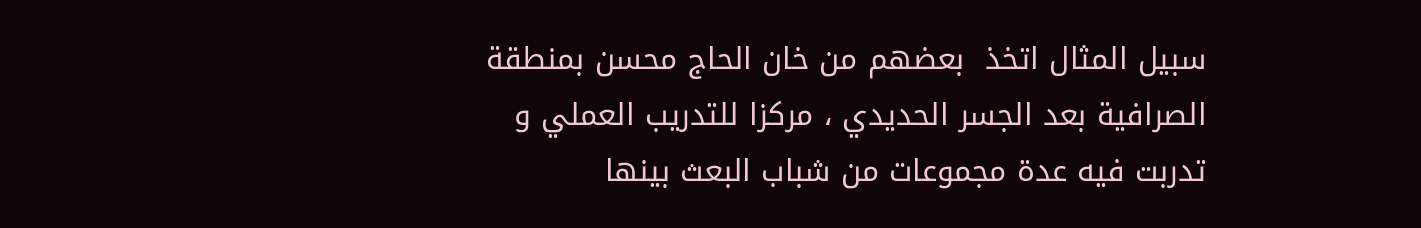سبيل المثال اتخذ  بعضهم من خان الحاج محسن بمنطقة الصرافية بعد الجسر الحديدي ، مركزا للتدريب العملي و تدربت فيه عدة مجموعات من شباب البعث بينها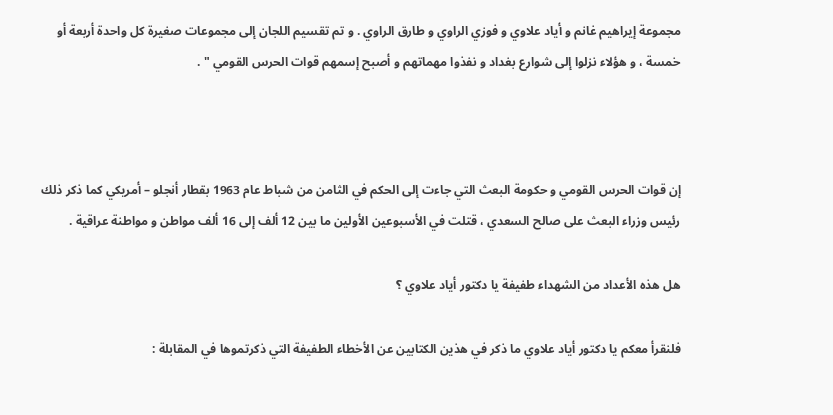مجموعة إيراهيم غانم و أياد علاوي و فوزي الراوي و طارق الراوي . و تم تقسيم اللجان إلى مجموعات صغيرة كل واحدة أربعة أو خمسة ، و هؤلاء نزلوا إلى شوارع بغداد و نفذوا مهماتهم و أصبح إسمهم قوات الحرس القومي " .



إن قوات الحرس القومي و حكومة البعث التي جاءت إلى الحكم في الثامن من شباط عام 1963 بقطار أنجلو – أمريكي كما ذكر ذلك رئيس وزراء البعث على صالح السعدي ، قتلت في الأسبوعين الأولين ما بين 12 ألف إلى 16 ألف مواطن و مواطنة عراقية .

هل هذه الأعداد من الشهداء طفيفة يا دكتور أياد علاوي ؟

فلنقرأ معكم يا دكتور أياد علاوي ما ذكر في هذين الكتابين عن الأخطاء الطفيفة التي ذكرتموها في المقابلة :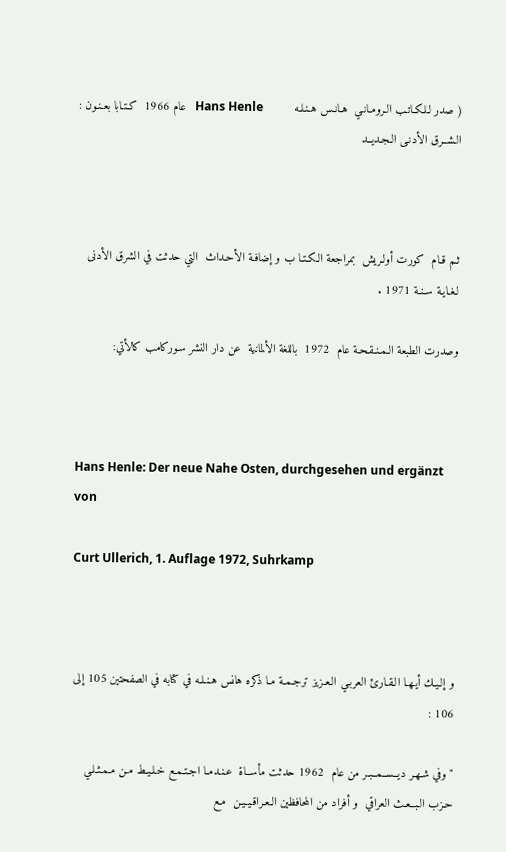( صدر لـلـكـاتـب الـرومـانـي  هـانـس هـنـلـه         Hans Henle   عام 1966  كـتـابا بعـنـون :   الـشــرق الأدنـى الـجـديــد



ثـم قـام  كورت أولـريش  بمراجعة الكـتـا ب و إضافـة الأحـداث  التي حدثت في الشرق الأدنى لـغـايـة سـنـة 1971 .

وصدرت الطبعة الـمـنـقـحـة عام  1972  باللغة الألمانية  عن دار النشر سـوركامب كالأتي:



Hans Henle: Der neue Nahe Osten, durchgesehen und ergänzt von

Curt Ullerich, 1. Auflage 1972, Suhrkamp



و إلـيـك أيـهـا الـقـارئ العربـي الـعـزيز ترجـمـة مـا ذكره هانس هـنـلـه في كتابه في الصفحتين 105 إلى 106 :

" وفي شـهـر ديــســمــبـر من عام  1962 حدثت مأســاة  عـنـدمـا اجـتـمـع خـلـيـط مـن مـمـثـلـي حـزب الـبــعـث العراقي  و أفراد من المحافظين الـعـراقـيـيـن  مـع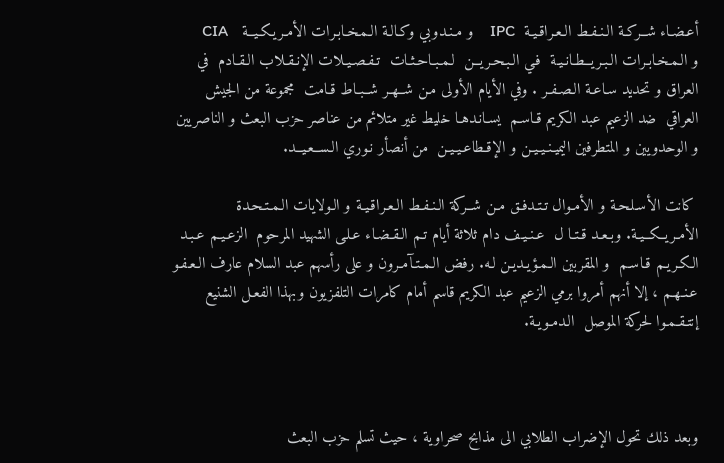أعـضـاء شــركـة الـنـفـط الـعـراقـيـة  IPC    و مـنـدوبي وكـالـة الـمـخـابـرات الأمـريـكـيــة   CIA                 و الـمـخـابـرات الـبـريــطـانـيـة  فـي الـبـحـريــن  لـمـبـاحـثـات  تـفـصـيـلات الإنـقـلاب الـقـادم  في العراق و تحديد سـاعـة الـصـفـر . وفي الأيام الأولى مـن شــهـر شــبـاط قـامت  مجموعة من الجيش العراقي  ضد الزعيم عبد الكريم قـاسـم  يسـانـدهـا خليط غير متلائم من عناصر حزب البعث و الناصريين و الوحدويين و المتطرفين اليميـنـيـيـن و الإقـطاعـيـيـن  من أنصأر نـوري الـســعـيــد.

 كانت الأسـلـحـة و الأمـوال تـتـدفـق مـن شــركة الـنـفـط الـعـراقـيـة و الـولايات الـمـتـحـدة الأمـريــكــيـة. وبـعـد قـتـا ل  عـنـيـف دام ثلاثة أيام تـم الـقـضـاء عـلـى الشهيد المرحوم  الزعـيـم عـبـد الـكـريـم قـاسـم  و المقربين الـمـؤيـديـن لـه. رفض الـمـتـآمـرون و على رأسهم عبد السلام عارف الـعـفـو عـنـهـم ، إلا أنهم أمروا برمي الزعيم عبد الكريم قاسم أمام كامرات التلفزيون وبهذا الفعـل الشنيع إنتـقـمـوا لحركة الموصل  الـدمـويـة.



وبعد ذلك تحول الإضراب الطلابي الى مذابح صحراوية ، حيث تسلم حزب البعث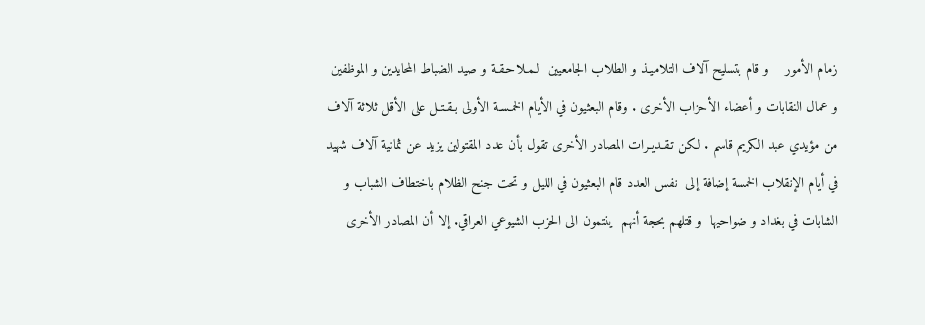زمام الأمور    و قام بتسليح آلاف التلاميـذ و الطلاب الجامعيين  لـمـلاحـقـة و صيد الضباط المحايدين و الموظفين و عمال النقابات و أعضاء الأحزاب الأخرى . وقام البعثيون في الأيام الخمـسـة الأولى بـقـتـل على الأقل ثلاثة آلاف من مؤيدي عبد الكريم قاسم . لكن تـقـديـرات المصادر الأخرى تقول بأن عدد المقتولين يزيد عن ثمانية آلاف شهيد في أيام الإنقلاب الخمسة إضافة إلى  نفس العدد قام البعثيون في الليل و تحت جنح الظلام باختطاف الشباب و الشابات في بغداد و ضواحيها  و قتلهم بحجة أنهم  ينتمون الى الحزب الشيوعي العراقي. إلا أن المصادر الأخرى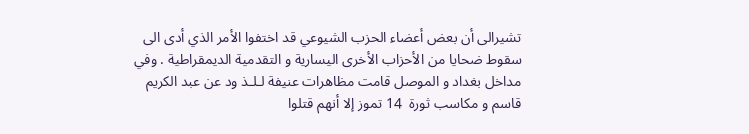تشيرالى أن بعض أعضاء الحزب الشيوعي قد اختفوا الأمر الذي أدى الى سقوط ضحايا من الأحزاب الأخرى اليسارية و التقدمية الديمقراطية . وفي مداخل بغداد و الموصل قامت مظاهرات عنيفة لـلـذ ود عن عبد الكريم قاسم و مكاسب ثورة  14 تموز إلا أنهم قتلوا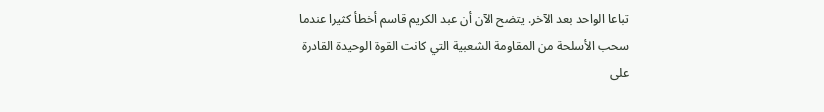تباعا الواحد بعد الآخر. يتضح الآن أن عبد الكريم قاسم أخطأ كثيرا عندما سحب الأسلحة من المقاومة الشعبية التي كانت القوة الوحيدة القادرة على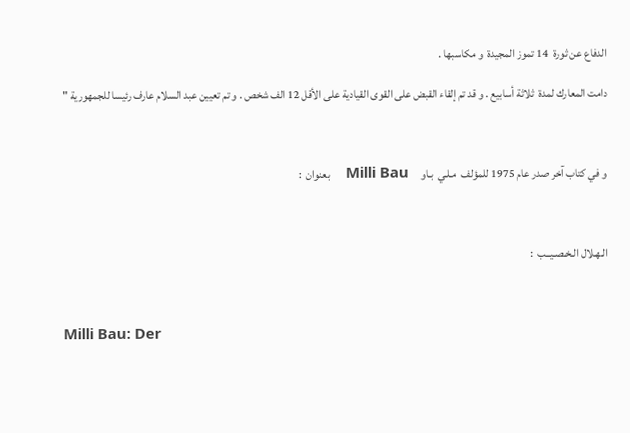الدفاع عن ثورة  14 تموز المجيدة  و مكاسبها .

دامت المعارك لمدة  ثلاثة أسابيع . و قد تم إلقاء القبض على القوى القيادية على الأقل 12 الف شخص . و تم تعيين عبد السلام عارف رئيسا للجمهورية "



و في كتاب آخر صدر عام 1975 للمؤلف  مـلـي  بـاو     Milli Bau    بعنوان  :



الـهـلال الـخـصـيــب  :



Milli Bau: Der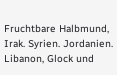Fruchtbare Halbmund, Irak. Syrien. Jordanien. Libanon, Glock und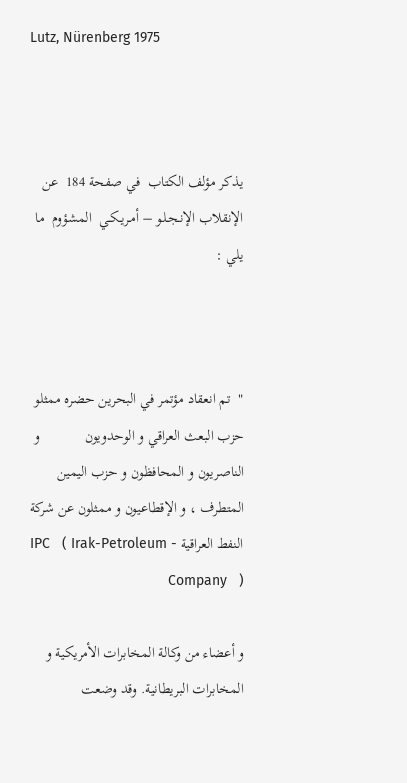Lutz, Nürenberg 1975



يذكر مؤلف الكتاب  في صفحة 184  عن الإنقلاب الإنـجـلـو – أمـريـكـي  المشؤوم  ما يلي :



"  تم انعقاد مؤتمر في البحرين حضره ممثلو حزب البعث العراقي و الوحدويون            و الناصريون و المحافظون و حزب اليمين المتطرف ، و الإقطاعيون و ممثلون عن شركة النفط العراقية IPC   ( Irak-Petroleum - Company   )

و أعضاء من وكالة المخابرات الأمريكية و المخابرات البريطانية. وقد وضعت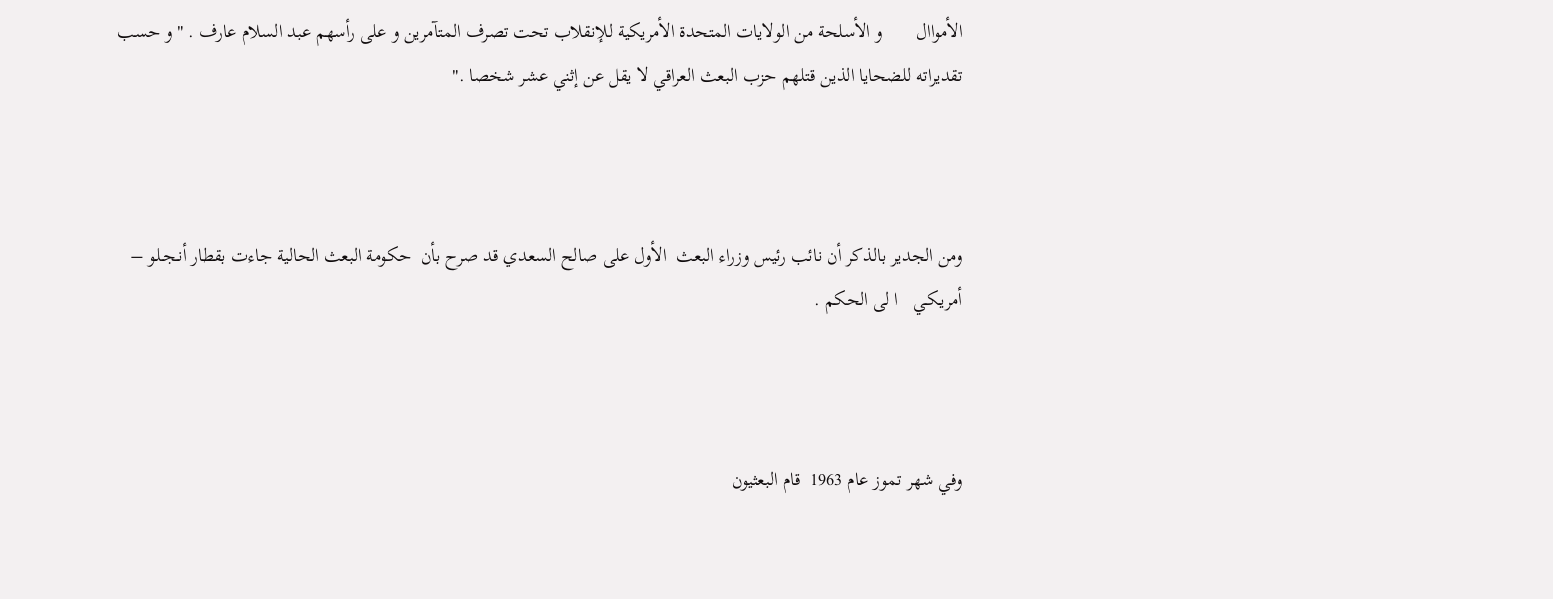الأمواال       و الأسلحة من الولايات المتحدة الأمريكية للإنقلاب تحت تصرف المتآمرين و على رأسهم عبد السلام عارف . " و حسب تقديراته للضحايا الذين قتلهم حزب البعث العراقي لا يقل عن إثني عشر شخصا ."



ومن الجدير بالذكر أن نائب رئيس وزراء البعث  الأول على صالح السعدي قد صرح بأن  حكومة البعث الحالية جاءت بقطار أنـجـلـو – أمريـكـي   ا لى الحكم .



وفي شهر تموز عام 1963  قام البعثيون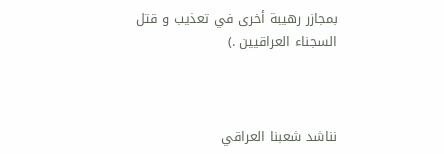بمجازر رهيبة أخرى في تعذيب و قتل السجناء العراقيين .)



نناشد شعبنا العراقي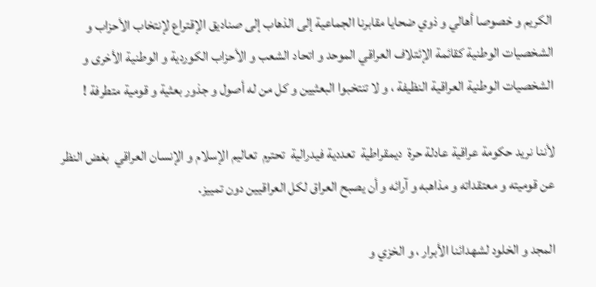الكريم و خصوصا أهالي و ذوي ضحايا مقابرنا الجماعية إلى الذهاب إلى صناديق الإقتراع لإنتخاب الأحزاب و الشخصيات الوطنية كقائمة الإئتلاف العراقي الموحد و اتحاد الشعب و الأحزاب الكوردية و الوطنية الأخرى و الشخصيات الوطنية العراقية النظيفة ، و لا تنتخبوا البعثيين و كل من له أصول و جذور بعثية و قومية متطرفة !

لأننا نريد حكومة عراقية عادلة حرة  ديمقراطية  تعددية فيدرالية  تحترم  تعاليم الإسلام و الإنسان العراقي  بغض النظر عن قوميته و معتقداته و مذاهبه و آرائه و أن يصبح العراق لكل العراقيين دون تمييز.

المجد و الخلود لشهدائنا الأبرار ، و الخزي و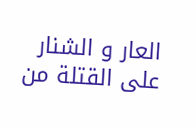العار و الشنار على القتلة من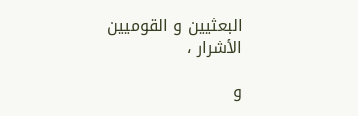البعثيين و القوميين الأشرار ،

و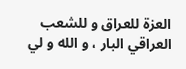العزة للعراق و للشعب العراقي البار ، و الله و لي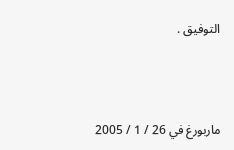التوفيق .



ماربورغ في 26 / 1 / 2005